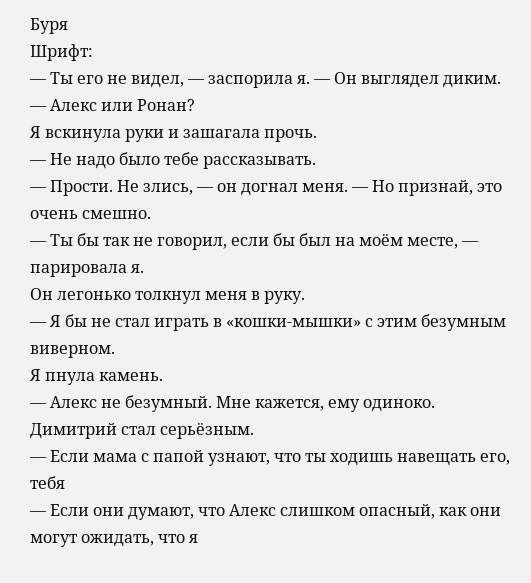Буря
Шрифт:
— Ты его не видел, — заспорила я. — Он выглядел диким.
— Алекс или Ронан?
Я вскинула руки и зашагала прочь.
— Не надо было тебе рассказывать.
— Прости. Не злись, — он догнал меня. — Но признай, это очень смешно.
— Ты бы так не говорил, если бы был на моём месте, — парировала я.
Он легонько толкнул меня в руку.
— Я бы не стал играть в «кошки-мышки» с этим безумным виверном.
Я пнула камень.
— Алекс не безумный. Мне кажется, ему одиноко.
Димитрий стал серьёзным.
— Если мама с папой узнают, что ты ходишь навещать его, тебя
— Если они думают, что Алекс слишком опасный, как они могут ожидать, что я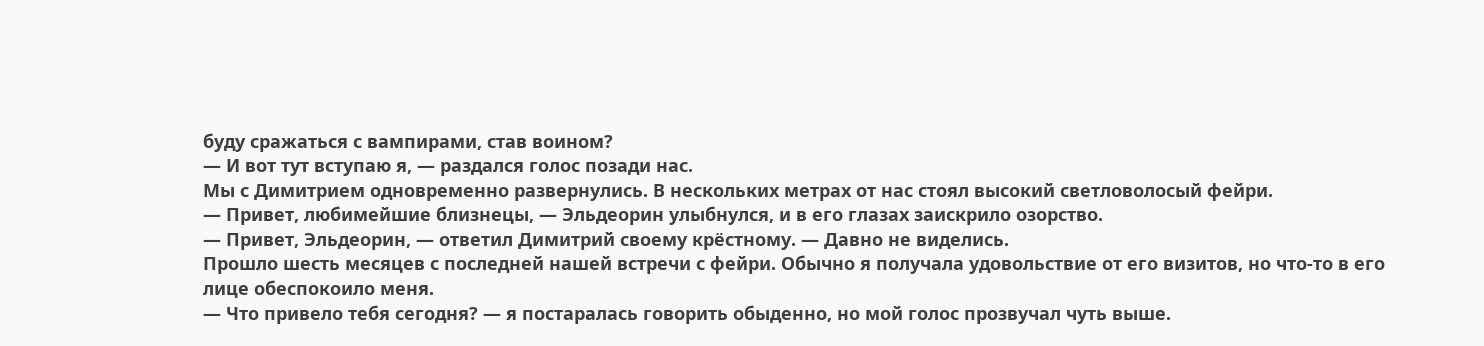буду сражаться с вампирами, став воином?
— И вот тут вступаю я, — раздался голос позади нас.
Мы с Димитрием одновременно развернулись. В нескольких метрах от нас стоял высокий светловолосый фейри.
— Привет, любимейшие близнецы, — Эльдеорин улыбнулся, и в его глазах заискрило озорство.
— Привет, Эльдеорин, — ответил Димитрий своему крёстному. — Давно не виделись.
Прошло шесть месяцев с последней нашей встречи с фейри. Обычно я получала удовольствие от его визитов, но что-то в его лице обеспокоило меня.
— Что привело тебя сегодня? — я постаралась говорить обыденно, но мой голос прозвучал чуть выше.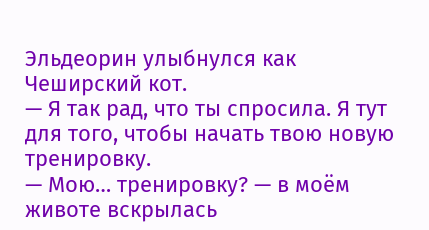Эльдеорин улыбнулся как Чеширский кот.
— Я так рад, что ты спросила. Я тут для того, чтобы начать твою новую тренировку.
— Мою… тренировку? — в моём животе вскрылась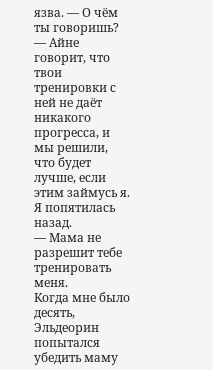язва. — О чём ты говоришь?
— Айне говорит, что твои тренировки с ней не даёт никакого прогресса, и мы решили, что будет лучше, если этим займусь я.
Я попятилась назад.
— Мама не разрешит тебе тренировать меня.
Когда мне было десять, Эльдеорин попытался убедить маму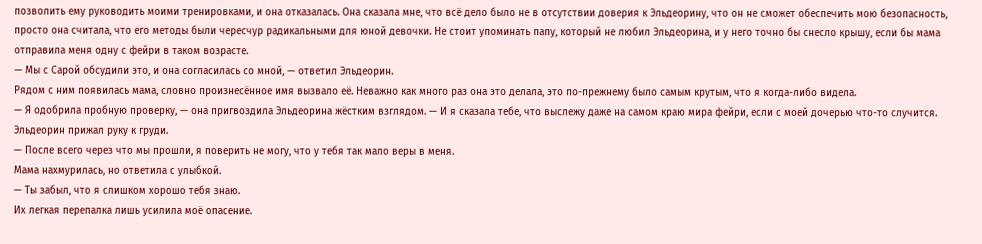позволить ему руководить моими тренировками, и она отказалась. Она сказала мне, что всё дело было не в отсутствии доверия к Эльдеорину, что он не сможет обеспечить мою безопасность, просто она считала, что его методы были чересчур радикальными для юной девочки. Не стоит упоминать папу, который не любил Эльдеорина, и у него точно бы снесло крышу, если бы мама отправила меня одну с фейри в таком возрасте.
— Мы с Сарой обсудили это, и она согласилась со мной, — ответил Эльдеорин.
Рядом с ним появилась мама, словно произнесённое имя вызвало её. Неважно как много раз она это делала, это по-прежнему было самым крутым, что я когда-либо видела.
— Я одобрила пробную проверку, — она пригвоздила Эльдеорина жёстким взглядом. — И я сказала тебе, что выслежу даже на самом краю мира фейри, если с моей дочерью что-то случится.
Эльдеорин прижал руку к груди.
— После всего через что мы прошли, я поверить не могу, что у тебя так мало веры в меня.
Мама нахмурилась, но ответила с улыбкой.
— Ты забыл, что я слишком хорошо тебя знаю.
Их легкая перепалка лишь усилила моё опасение.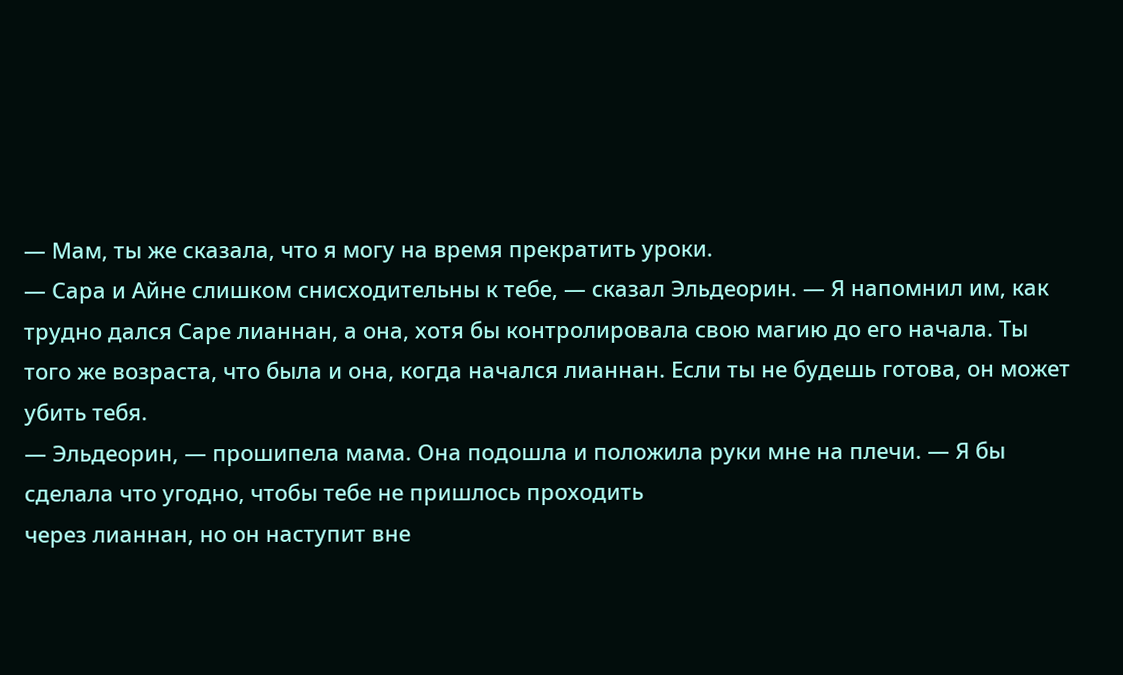— Мам, ты же сказала, что я могу на время прекратить уроки.
— Сара и Айне слишком снисходительны к тебе, — сказал Эльдеорин. — Я напомнил им, как трудно дался Саре лианнан, а она, хотя бы контролировала свою магию до его начала. Ты того же возраста, что была и она, когда начался лианнан. Если ты не будешь готова, он может убить тебя.
— Эльдеорин, — прошипела мама. Она подошла и положила руки мне на плечи. — Я бы сделала что угодно, чтобы тебе не пришлось проходить
через лианнан, но он наступит вне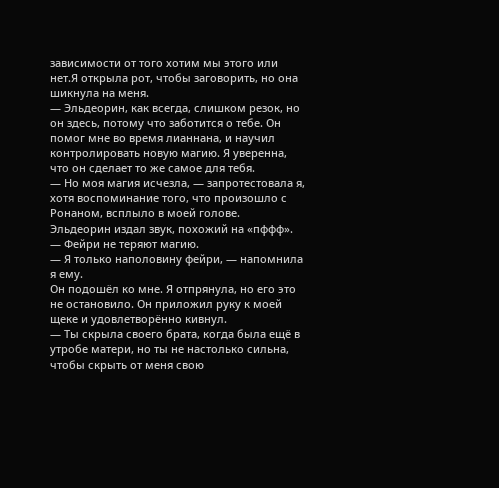зависимости от того хотим мы этого или нет.Я открыла рот, чтобы заговорить, но она шикнула на меня.
— Эльдеорин, как всегда, слишком резок, но он здесь, потому что заботится о тебе. Он помог мне во время лианнана, и научил контролировать новую магию. Я уверенна, что он сделает то же самое для тебя.
— Но моя магия исчезла, — запротестовала я, хотя воспоминание того, что произошло с Ронаном, всплыло в моей голове.
Эльдеорин издал звук, похожий на «пффф».
— Фейри не теряют магию.
— Я только наполовину фейри, — напомнила я ему.
Он подошёл ко мне. Я отпрянула, но его это не остановило. Он приложил руку к моей щеке и удовлетворённо кивнул.
— Ты скрыла своего брата, когда была ещё в утробе матери, но ты не настолько сильна, чтобы скрыть от меня свою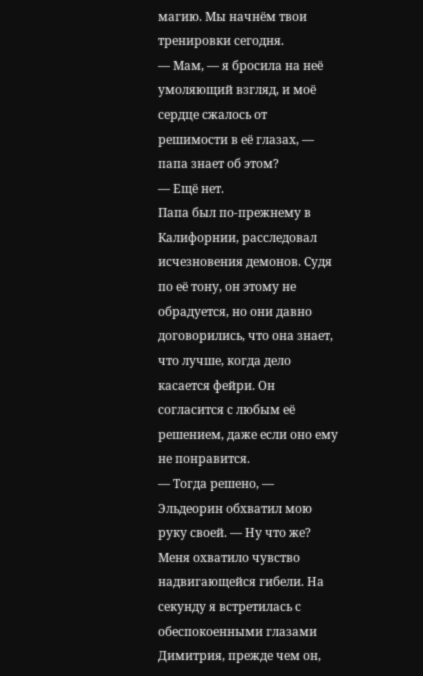магию. Мы начнём твои тренировки сегодня.
— Мам, — я бросила на неё умоляющий взгляд, и моё сердце сжалось от решимости в её глазах, — папа знает об этом?
— Ещё нет.
Папа был по-прежнему в Калифорнии, расследовал исчезновения демонов. Судя по её тону, он этому не обрадуется, но они давно договорились, что она знает, что лучше, когда дело касается фейри. Он согласится с любым её решением, даже если оно ему не понравится.
— Тогда решено, — Эльдеорин обхватил мою руку своей. — Ну что же?
Меня охватило чувство надвигающейся гибели. На секунду я встретилась с обеспокоенными глазами Димитрия, прежде чем он,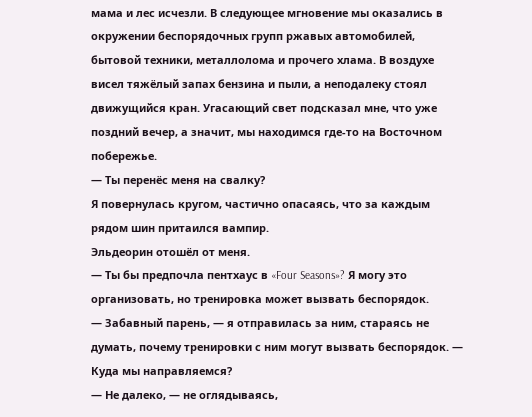мама и лес исчезли. В следующее мгновение мы оказались в окружении беспорядочных групп ржавых автомобилей, бытовой техники, металлолома и прочего хлама. В воздухе висел тяжёлый запах бензина и пыли, а неподалеку стоял движущийся кран. Угасающий свет подсказал мне, что уже поздний вечер, а значит, мы находимся где-то на Восточном побережье.
— Ты перенёс меня на свалку?
Я повернулась кругом, частично опасаясь, что за каждым рядом шин притаился вампир.
Эльдеорин отошёл от меня.
— Ты бы предпочла пентхаус в «Four Seasons»? Я могу это организовать, но тренировка может вызвать беспорядок.
— Забавный парень, — я отправилась за ним, стараясь не думать, почему тренировки с ним могут вызвать беспорядок. — Куда мы направляемся?
— Не далеко, — не оглядываясь,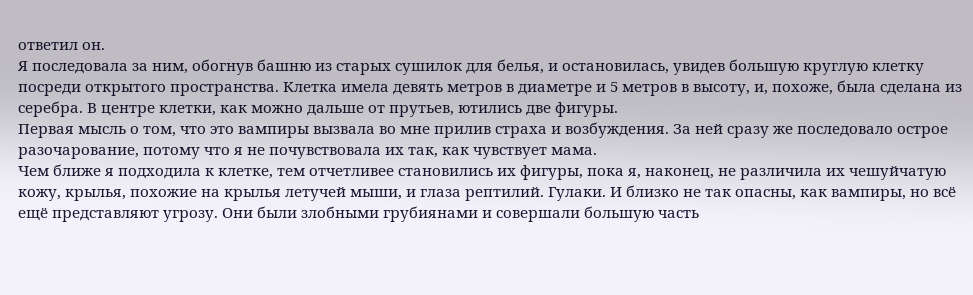ответил он.
Я последовала за ним, обогнув башню из старых сушилок для белья, и остановилась, увидев большую круглую клетку посреди открытого пространства. Клетка имела девять метров в диаметре и 5 метров в высоту, и, похоже, была сделана из серебра. В центре клетки, как можно дальше от прутьев, ютились две фигуры.
Первая мысль о том, что это вампиры вызвала во мне прилив страха и возбуждения. За ней сразу же последовало острое разочарование, потому что я не почувствовала их так, как чувствует мама.
Чем ближе я подходила к клетке, тем отчетливее становились их фигуры, пока я, наконец, не различила их чешуйчатую кожу, крылья, похожие на крылья летучей мыши, и глаза рептилий. Гулаки. И близко не так опасны, как вампиры, но всё ещё представляют угрозу. Они были злобными грубиянами и совершали большую часть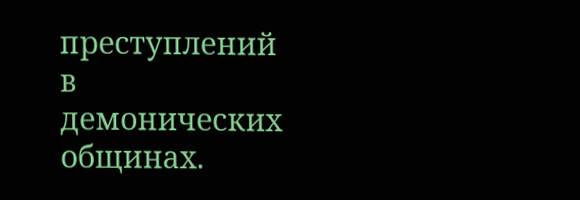преступлений в демонических общинах.